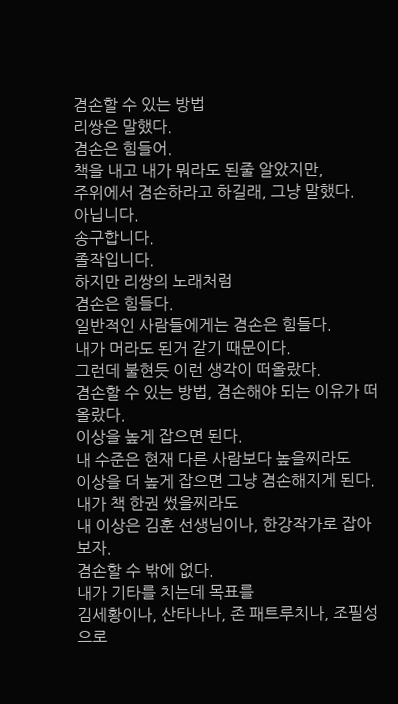겸손할 수 있는 방법
리쌍은 말했다.
겸손은 힘들어.
책을 내고 내가 뭐라도 된줄 알았지만,
주위에서 겸손하라고 하길래, 그냥 말했다.
아닙니다.
송구합니다.
졸작입니다.
하지만 리쌍의 노래처럼
겸손은 힘들다.
일반적인 사람들에게는 겸손은 힘들다.
내가 머라도 된거 같기 때문이다.
그런데 불현듯 이런 생각이 떠올랐다.
겸손할 수 있는 방법, 겸손해야 되는 이유가 떠올랐다.
이상을 높게 잡으면 된다.
내 수준은 현재 다른 사람보다 높을찌라도
이상을 더 높게 잡으면 그냥 겸손해지게 된다.
내가 책 한권 썼을찌라도
내 이상은 김훈 선생님이나, 한강작가로 잡아보자.
겸손할 수 밖에 없다.
내가 기타를 치는데 목표를
김세황이나, 산타나나, 존 패트루치나, 조필성으로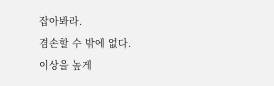잡아봐라.
겸손할 수 밖에 없다.
이상을 높게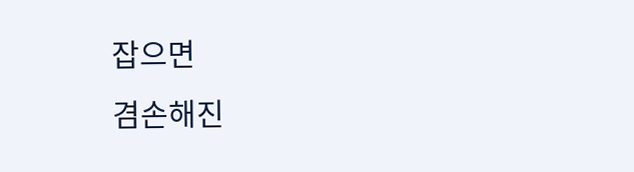잡으면
겸손해진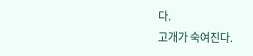다.
고개가 숙여진다.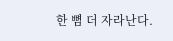한 뼘 더 자라난다.